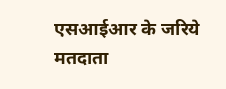एसआईआर के जरिये मतदाता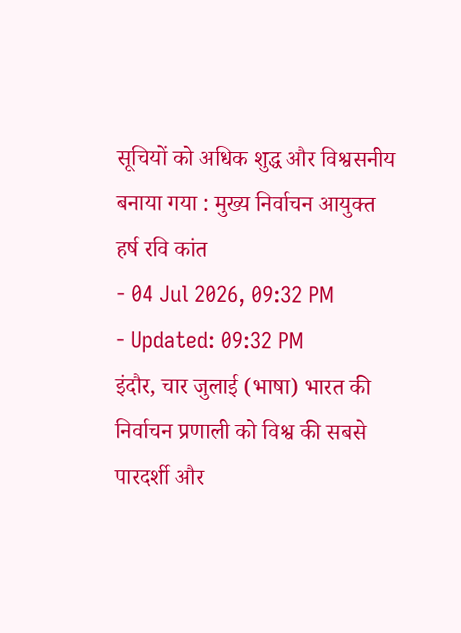सूचियों को अधिक शुद्ध और विश्वसनीय बनाया गया : मुख्य निर्वाचन आयुक्त
हर्ष रवि कांत
- 04 Jul 2026, 09:32 PM
- Updated: 09:32 PM
इंदौर, चार जुलाई (भाषा) भारत की निर्वाचन प्रणाली को विश्व की सबसे पारदर्शी और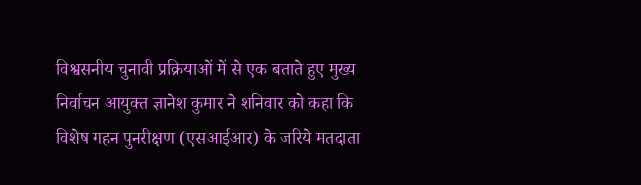विश्वसनीय चुनावी प्रक्रियाओं में से एक बताते हुए मुख्य निर्वाचन आयुक्त ज्ञानेश कुमार ने शनिवार को कहा कि विशेष गहन पुनरीक्षण (एसआईआर) के जरिये मतदाता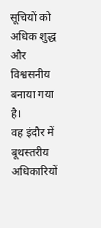सूचियों को अधिक शुद्ध और विश्वसनीय बनाया गया है।
वह इंदौर में बूथस्तरीय अधिकारियों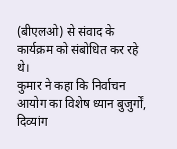(बीएलओ) से संवाद के कार्यक्रम को संबोधित कर रहे थे।
कुमार ने कहा कि निर्वाचन आयोग का विशेष ध्यान बुजुर्गों, दिव्यांग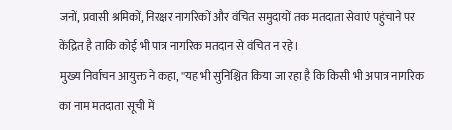जनों, प्रवासी श्रमिकों, निरक्षर नागरिकों और वंचित समुदायों तक मतदाता सेवाएं पहुंचाने पर केंद्रित है ताकि कोई भी पात्र नागरिक मतदान से वंचित न रहे।
मुख्य निर्वाचन आयुक्त ने कहा, ''यह भी सुनिश्चित किया जा रहा है कि किसी भी अपात्र नागरिक का नाम मतदाता सूची में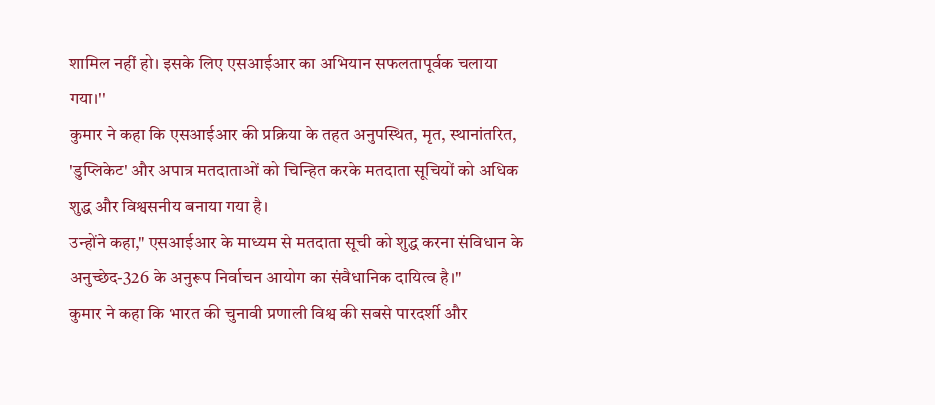शामिल नहीं हो। इसके लिए एसआईआर का अभियान सफलतापूर्वक चलाया गया।''
कुमार ने कहा कि एसआईआर की प्रक्रिया के तहत अनुपस्थित, मृत, स्थानांतरित, 'डुप्लिकेट' और अपात्र मतदाताओं को चिन्हित करके मतदाता सूचियों को अधिक शुद्ध और विश्वसनीय बनाया गया है।
उन्होंने कहा," एसआईआर के माध्यम से मतदाता सूची को शुद्ध करना संविधान के अनुच्छेद-326 के अनुरूप निर्वाचन आयोग का संवैधानिक दायित्व है।"
कुमार ने कहा कि भारत की चुनावी प्रणाली विश्व की सबसे पारदर्शी और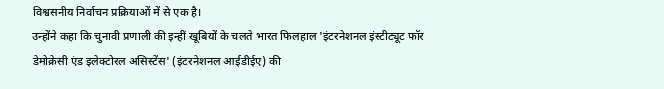विश्वसनीय निर्वाचन प्रक्रियाओं में से एक है।
उन्होंने कहा कि चुनावी प्रणाली की इन्हीं खूबियों के चलते भारत फिलहाल 'इंटरनेशनल इंस्टीट्यूट फॉर डेमोक्रेसी एंड इलेक्टोरल असिस्टेंस' (इंटरनेशनल आईडीईए) की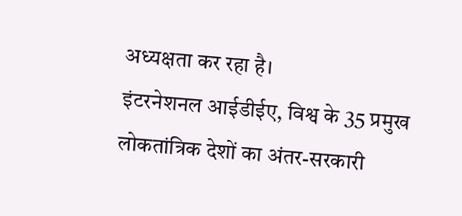अध्यक्षता कर रहा है।
इंटरनेशनल आईडीईए, विश्व के 35 प्रमुख लोकतांत्रिक देशों का अंतर-सरकारी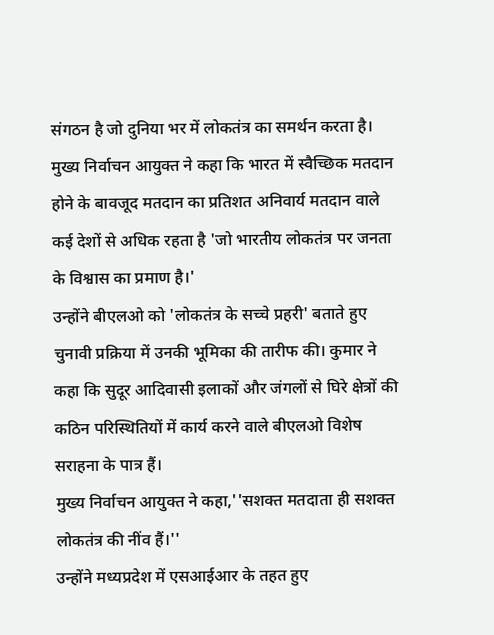संगठन है जो दुनिया भर में लोकतंत्र का समर्थन करता है।
मुख्य निर्वाचन आयुक्त ने कहा कि भारत में स्वैच्छिक मतदान होने के बावजूद मतदान का प्रतिशत अनिवार्य मतदान वाले कई देशों से अधिक रहता है 'जो भारतीय लोकतंत्र पर जनता के विश्वास का प्रमाण है।'
उन्होंने बीएलओ को 'लोकतंत्र के सच्चे प्रहरी' बताते हुए चुनावी प्रक्रिया में उनकी भूमिका की तारीफ की। कुमार ने कहा कि सुदूर आदिवासी इलाकों और जंगलों से घिरे क्षेत्रों की कठिन परिस्थितियों में कार्य करने वाले बीएलओ विशेष सराहना के पात्र हैं।
मुख्य निर्वाचन आयुक्त ने कहा,''सशक्त मतदाता ही सशक्त लोकतंत्र की नींव हैं।''
उन्होंने मध्यप्रदेश में एसआईआर के तहत हुए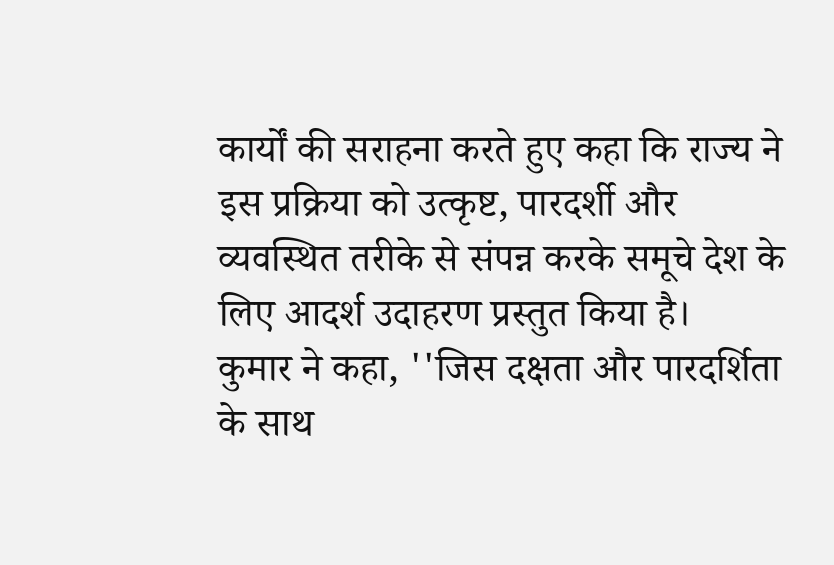कार्यों की सराहना करते हुए कहा कि राज्य ने इस प्रक्रिया को उत्कृष्ट, पारदर्शी और व्यवस्थित तरीके से संपन्न करके समूचे देश के लिए आदर्श उदाहरण प्रस्तुत किया है।
कुमार ने कहा, ''जिस दक्षता और पारदर्शिता के साथ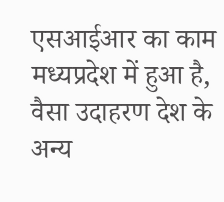एसआईआर का काम मध्यप्रदेश में हुआ है, वैसा उदाहरण देश के अन्य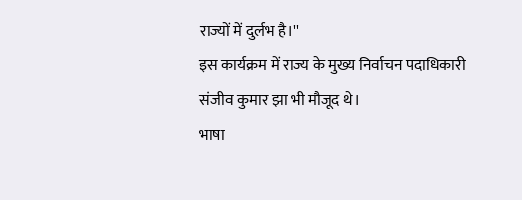राज्यों में दुर्लभ है।''
इस कार्यक्रम में राज्य के मुख्य निर्वाचन पदाधिकारी संजीव कुमार झा भी मौजूद थे।
भाषा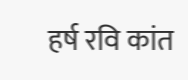हर्ष रवि कांत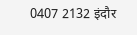0407 2132 इंदौर